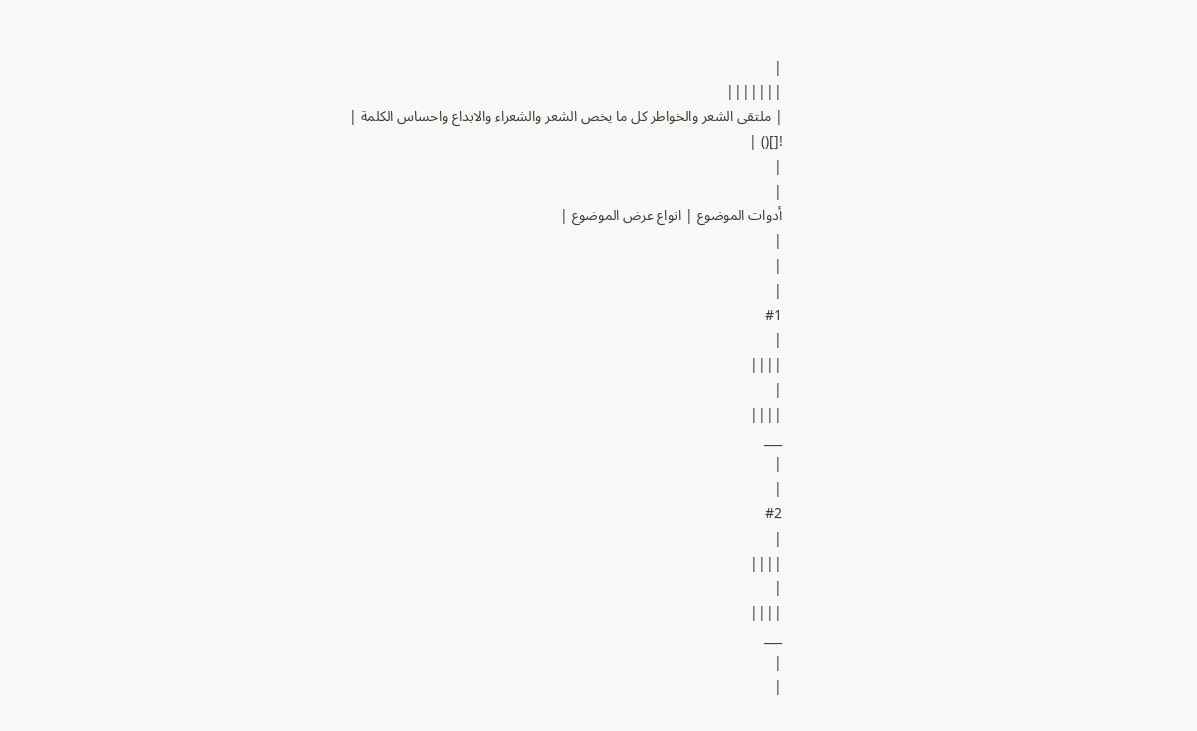|
|||||||
| ملتقى الشعر والخواطر كل ما يخص الشعر والشعراء والابداع واحساس الكلمة |
![]() |
|
|
أدوات الموضوع | انواع عرض الموضوع |
|
|
|
#1
|
||||
|
||||
___
|
|
#2
|
||||
|
||||
___
|
|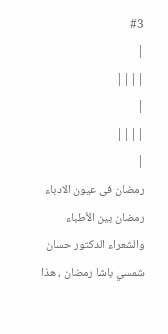#3
|
||||
|
||||
|
رمضان فى عيون الادباء رمضان بين الأطباء والشعراء الدكتور حسان شمسي باشا رمضان ، هذا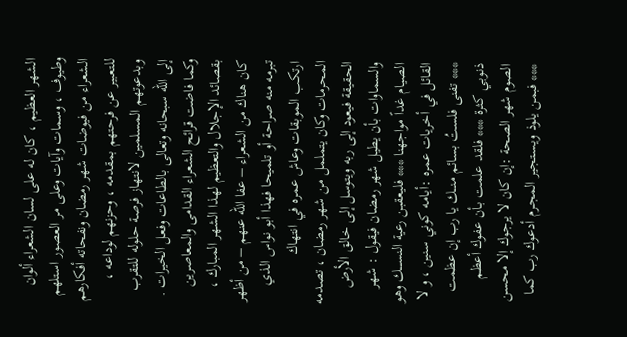الشهر العظيم ، كان له على لسان الشعراء ألوان وطيوف ، وسمات وآيات وعلى مر العصور استلهم الشعراء من فيوضات شهر رمضان ونفحاته أفكارهم للتعبير عن فرحتهم بمقدمه ، وحزنهم لوداعه ، وبدعوتهم المسلمين لانتهاز فرصة حلوله للتقرب إلى الله سبحانه وتعالى بالطاعات وفعل الخيرات . وكما فاضت قرائح الشعراء القدامى والمعاصرين بقصائد الإجلال والتعظيم لهذا الشهر المبارك ، كان هناك من الشعراء – عفا الله عنهم – من أظهر تبرمه منه صراحة أو تلميحا فهذا أبو نواس الذي ارتكب الموبقات وعاش عمره في انتهاك المحرمات وكان يتململ من شهر رمضان ، تصدمه الحقيقة فيعود إلى ربه ويتوسل إلى خالق الأرض والسماوات بأن يطيل شهر رمضان فيقول : شهر الصيام غداً مواجهنا *** فليعقبن رعية النســــك وهو القائل في أخريات عمره :أيامه كوني سنين ، و لا *** تفنى فلستُ بسائم منـــك يا رب إن عظمت ذنوبي كثرة *** فلقد علمت بـأن عفوك أعظم الصوم شهر الصحة :إن كان لا يرجوك إلا محسن *** فبمن يلوذ ويسـتجير المجـرم أدعوك رب كما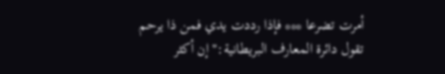أمرت تضرعا *** فإذا رددت يدي فمن ذا يرحم تقول دائرة المعارف البريطانية:" إن أكثر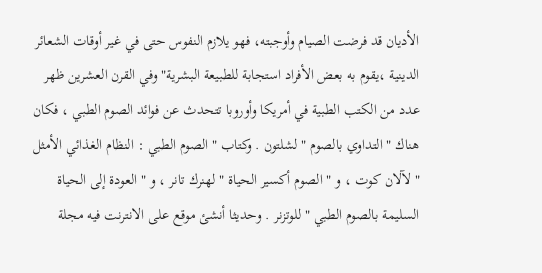الأديان قد فرضت الصيام وأوجبته، فهو يلازم النفوس حتى في غير أوقات الشعائر الدينية ،يقوم به بعض الأفراد استجابة للطبيعة البشرية" وفي القرن العشرين ظهر عدد من الكتب الطبية في أمريكا وأوروبا تتحدث عن فوائد الصوم الطبي ، فكان هناك " التداوي بالصوم " لشلتون . وكتاب " الصوم الطبي : النظام الغذائي الأمثل " لآلان كوت ، و " الصوم أكسير الحياة " لهنرك تانر ، و " العودة إلى الحياة السليمة بالصوم الطبي " للوتزنر . وحديثا أنشئ موقع على الانترنت فيه مجلة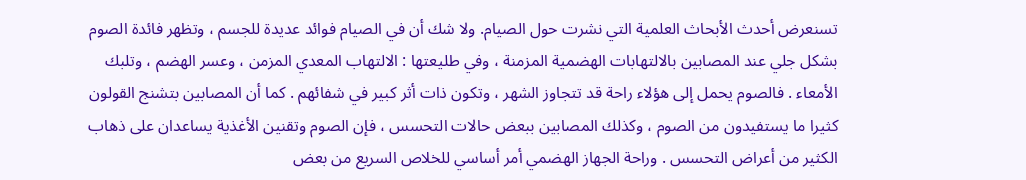تسنعرض أحدث الأبحاث العلمية التي نشرت حول الصيام. ولا شك أن في الصيام فوائد عديدة للجسم ، وتظهر فائدة الصوم بشكل جلي عند المصابين بالالتهابات الهضمية المزمنة ، وفي طليعتها : الالتهاب المعدي المزمن ، وعسر الهضم ، وتلبك الأمعاء . فالصوم يحمل إلى هؤلاء راحة قد تتجاوز الشهر ، وتكون ذات أثر كبير في شفائهم . كما أن المصابين بتشنج القولون كثيرا ما يستفيدون من الصوم ، وكذلك المصابين ببعض حالات التحسس ، فإن الصوم وتقنين الأغذية يساعدان على ذهاب الكثير من أعراض التحسس . وراحة الجهاز الهضمي أمر أساسي للخلاص السريع من بعض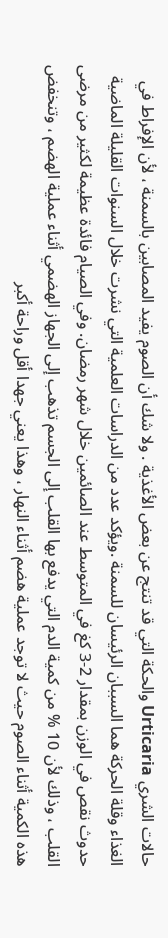حالات الشري Urticaria والحكة التي قد تنتج عن بعض الأغذية . ولا شك أن الصوم يفيد المصابين بالسمنة ، لأن الإفراط في الغذاء وقلة الحركة هما السببان الرئيسان للسمنة .ويؤكد عدد من الدراسات العلمية التي نشرت خلال السنوات القليلة الماضية حدوث نقص في الوزن بمقدار 2-3 كغ في المتوسط عند الصائمين خلال شهر رمضان. وفي الصيام فائدة عظيمة لكثير من مرضى القلب ، وذلك لأن 10 % من كمية الدم التي يدفع بها القلب إلى الجسم تذهب إلى الجهاز الهضمي أثناء عملية الهضم ، وتنخفض هذه الكمية أثناء الصوم حيث لا توجد عملية هضم أثناء النهار ، وهذا يعني جهدا أقل وراحة أكبر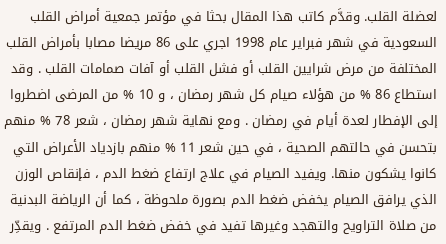لعضلة القلب. وقدَّم كاتب هذا المقال بحثا في مؤتمر جمعية أمراض القلب السعودية في شهر فبراير عام 1998 اجري على 86 مريضا مصابا بأمراض القلب المختلفة من مرض شرايين القلب أو فشل القلب أو آفات صمامات القلب . وقد استطاع 86 % من هؤلاء صيام كل شهر رمضان ، و 10 % من المرضى اضطروا إلى الإفطار لعدة أيام في رمضان . ومع نهاية شهر رمضان ، شعر 78 % منهم بتحسن في حالتهم الصحية ، في حين شعر 11 % منهم بازدياد الأعراض التي كانوا يشكون منها. ويفيد الصيام في علاج ارتفاع ضغط الدم ، فإنقاص الوزن الذي يرافق الصيام يخفض ضغط الدم بصورة ملحوظة ، كما أن الرياضة البدنية من صلاة التراويح والتهجد وغيرها تفيد في خفض ضغط الدم المرتفع . ويقدِّر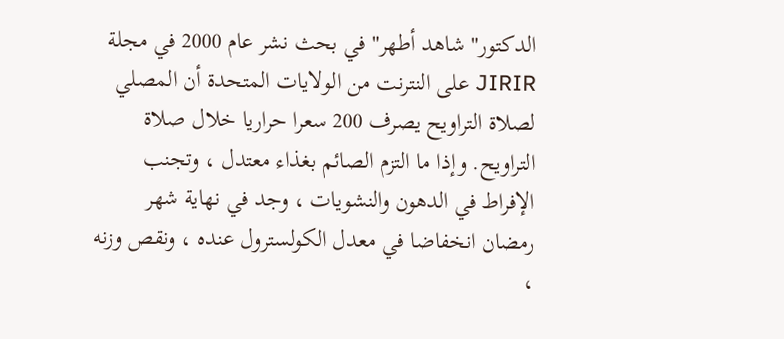الدكتور" شاهد أطهر" في بحث نشر عام 2000 في مجلة JIRIR على النترنت من الولايات المتحدة أن المصلي لصلاة التراويح يصرف 200 سعرا حراريا خلال صلاة التراويح. وإذا ما التزم الصائم بغذاء معتدل ، وتجنب الإفراط في الدهون والنشويات ، وجد في نهاية شهر رمضان انخفاضا في معدل الكولسترول عنده ، ونقص وزنه ،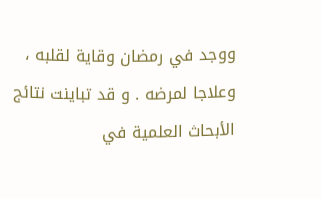ووجد في رمضان وقاية لقلبه ، وعلاجا لمرضه . و قد تباينت نتائج الأبحاث العلمية في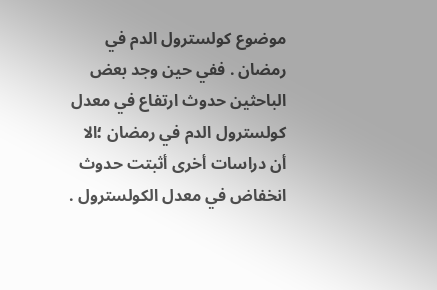موضوع كولسترول الدم في رمضان . ففي حين وجد بعض الباحثين حدوث ارتفاع في معدل كولسترول الدم في رمضان ؛الا أن دراسات أخرى أثبتت حدوث انخفاض في معدل الكولسترول .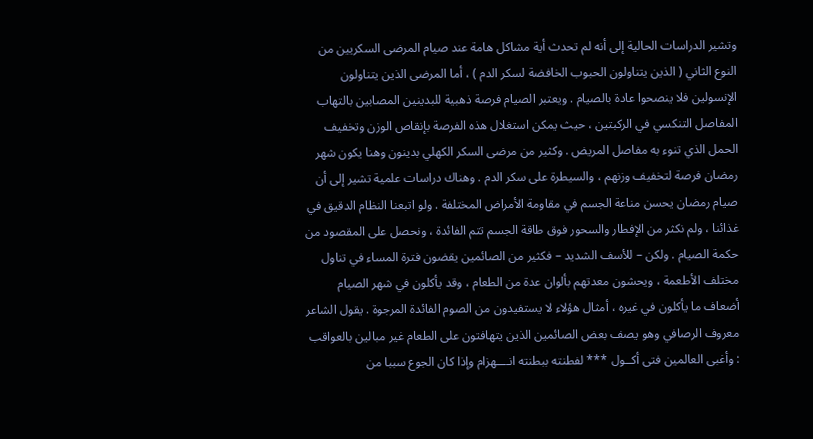وتشير الدراسات الحالية إلى أنه لم تحدث أية مشاكل هامة عند صيام المرضى السكريين من النوع الثاني ( الذين يتناولون الحبوب الخافضة لسكر الدم ) ، أما المرضى الذين يتناولون الإنسولين فلا ينصحوا عادة بالصيام . ويعتبر الصيام فرصة ذهبية للبدينين المصابين بالتهاب المفاصل التنكسي في الركبتين ، حيث يمكن استغلال هذه الفرصة بإنقاص الوزن وتخفيف الحمل الذي تنوء به مفاصل المريض . وكثير من مرضى السكر الكهلي بدينون وهنا يكون شهر رمضان فرصة لتخفيف وزنهم ، والسيطرة على سكر الدم . وهناك دراسات علمية تشير إلى أن صيام رمضان يحسن مناعة الجسم في مقاومة الأمراض المختلفة . ولو اتبعنا النظام الدقيق في غذائنا ، ولم نكثر من الإفطار والسحور فوق طاقة الجسم تتم الفائدة ، ونحصل على المقصود من حكمة الصيام . ولكن – للأسف الشديد – فكثير من الصائمين يقضون فترة المساء في تناول مختلف الأطعمة ، ويحشون معدتهم بألوان عدة من الطعام ، وقد يأكلون في شهر الصيام أضعاف ما يأكلون في غيره ، أمثال هؤلاء لا يستفيدون من الصوم الفائدة المرجوة . يقول الشاعر معروف الرصافي وهو يصف بعض الصائمين الذين يتهافتون على الطعام غير مبالين بالعواقب : وأغبى العالمين فتى أكــول *** لفطنته ببطنته انــــهزام وإذا كان الجوع سببا من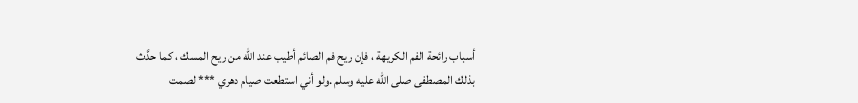أسباب رائحة الفم الكريهة ، فإن ريح فم الصائم أطيب عند الله من ريح المسك ، كما حدَّث بذلك المصطفى صلى الله عليه وسلم .ولو أني استطعت صيام دهري *** لصمت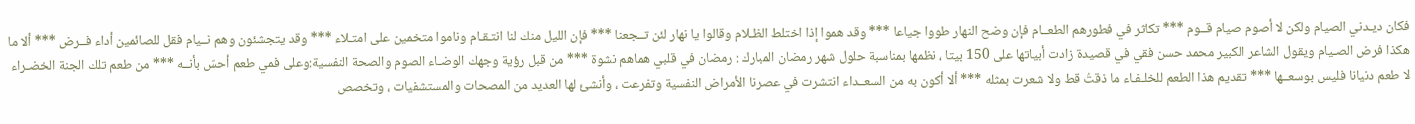فكان ديـدني الصيام ولكن لا أصوم صيام قــوم *** تكاثر في فطورهم الطعــام فإن وضح النهار طووا جياعا *** وقد هموا إذا اختلط الظـلام وقالوا يا نهار لئن تــجعنا *** فإن الليل منك لنا انتـقـام وناموا متخمين على امتـلاء *** وقد يتجشئون وهم نــيام فقل للصائمين أداء فــرض *** ألا ما هكذا فرض الصـيام ويقول الشاعر الكبير محمد حسن فقي في قصيدة زادت أبياتها على 150 بيتا ، نظمها بمناسبة حلول شهر رمضان المبارك : رمضان في قلبي هماهم نشوة *** من قبل رؤية وجهك الوضـاء الصوم والصحة النفسية:وعلى فمي طعم أحسّ بأنــه *** من طعم تلك الجنة الخضـراء لا طعم دنيانا فليس بوسعــها *** تقديم هذا الطعم للخلـفـاء ما ذقتُ قط ولا شعرت بمثله *** ألا أكون به من السعــداء انتشرت في عصرنا الأمراض النفسية وتفرعت ، وأنشئ لها العديد من المصحات والمستشفيات ، وتخصص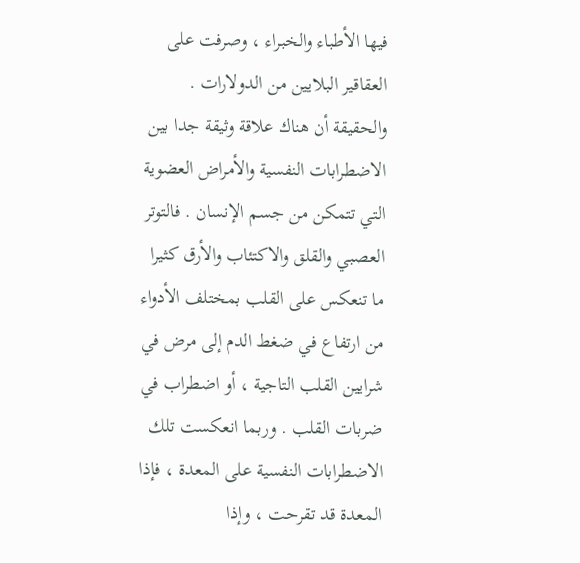فيها الأطباء والخبراء ، وصرفت على العقاقير البلايين من الدولارات . والحقيقة أن هناك علاقة وثيقة جدا بين الاضطرابات النفسية والأمراض العضوية التي تتمكن من جسم الإنسان . فالتوتر العصبي والقلق والاكتئاب والأرق كثيرا ما تنعكس على القلب بمختلف الأدواء من ارتفاع في ضغط الدم إلى مرض في شرايين القلب التاجية ، أو اضطراب في ضربات القلب . وربما انعكست تلك الاضطرابات النفسية على المعدة ، فإذا المعدة قد تقرحت ، وإذا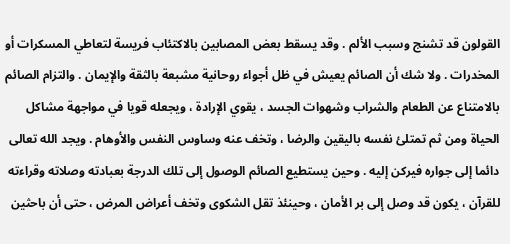القولون قد تشنج وسبب الألم . وقد يسقط بعض المصابين بالاكتئاب فريسة لتعاطي المسكرات أو المخدرات . ولا شك أن الصائم يعيش في ظل أجواء روحانية مشبعة بالثقة والإيمان . والتزام الصائم بالامتناع عن الطعام والشراب وشهوات الجسد ، يقوي الإرادة ، ويجعله قويا في مواجهة مشاكل الحياة ومن ثم تمتلئ نفسه باليقين والرضا ، وتخف عنه وساوس النفس والأوهام . ويجد الله تعالى دائما إلى جواره فيركن إليه . وحين يستطيع الصائم الوصول إلى تلك الدرجة بعبادته وصلاته وقراءته للقرآن ، يكون قد وصل إلى بر الأمان ، وحينئذ تقل الشكوى وتخف أعراض المرض ، حتى أن باحثين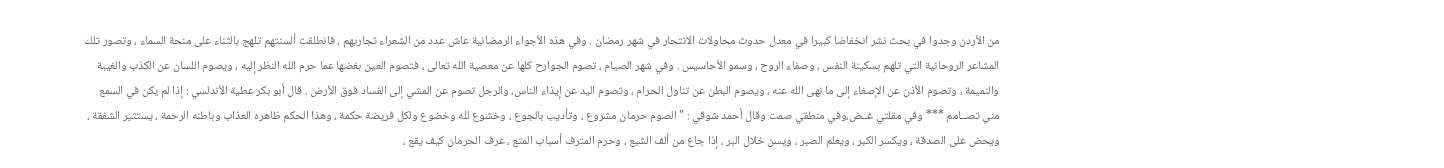من الأردن وجدوا في بحث نشر انخفاضا كبيرا في معدل حدوث محاولات الانتحار في شهر رمضان . وفي هذه الأجواء الرمضانية عاش عدد من الشعراء تجاربهم ، فانطلقت ألسنتهم تلهج بالثناء على منحة السماء ، وتصور تلك المشاعر الروحانية التي تلهم بسكينة النفس ، وصفاء الروح ، وسمو الأحاسيس . وفي شهر الصيام ، تصوم الجوارح كلها عن معصية الله تعالى ، فتصوم العين بغضها عما حرم الله النظر إليه ، ويصوم اللسان عن الكذب والغيبة والنميمة ، وتصوم الأذن عن الإصغاء إلى ما نهى الله عنه ، ويصوم البطن عن تناول الحرام ، وتصوم اليد عن إيذاء الناس، والرجل تصوم عن المشي إلى الفساد فوق الأرض . قال أبو بكر عطية الأندلسي : إذا لم يكن في السمع مني تصــامم *** وفي مقلتي غــض،وفي منطقي صمت وقال أحمد شوقي : " الصوم حرمان مشروع ، وتأديب بالجوع ، وخشوع لله وخضوع ولكل فريضة حكمة ، وهذا الحكم ظاهره العذاب وباطنه الرحمة ، يستثير الشفقة ، ويحض على الصدقة ، ويكسر الكبر ، ويعلم الصبر ، ويسن خلال البر ، إذا جاع من ألف الشبع ، وحرم المترف أسباب المتع ، عرف الحرمان كيف يقع ،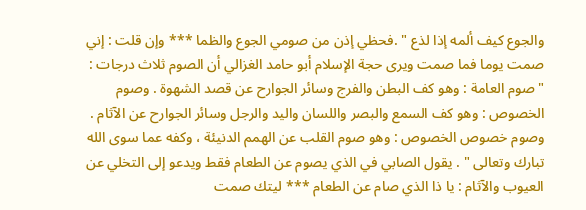والجوع كيف ألمه إذا لذع " .فحظي إذن من صومي الجوع والظما *** وإن قلت : إني صمت يوما فما صمت ويرى حجة الإسلام أبو حامد الغزالي أن الصوم ثلاث درجات : " صوم العامة : وهو كف البطن والفرج وسائر الجوارح عن قصد الشهوة . وصوم الخصوص : وهو كف السمع والبصر واللسان واليد والرجل وسائر الجوارح عن الآثام . وصوم خصوص الخصوص : وهو صوم القلب عن الهمم الدنيئة ، وكفه عما سوى الله تبارك وتعالى " . يقول الصابي في الذي يصوم عن الطعام فقط ويدعو إلى التخلي عن العيوب والآثام : يا ذا الذي صام عن الطعام *** ليتك صمت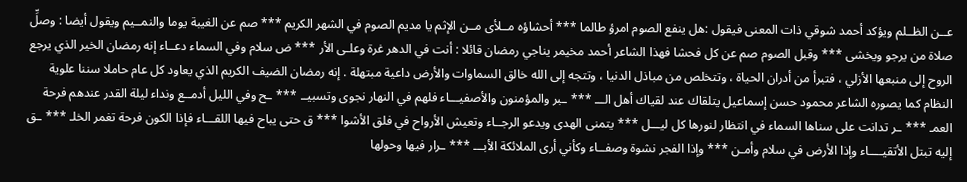عــن الظــلم ويؤكد أحمد شوقي ذات المعنى فيقول :هل ينفع الصوم امرؤ طالما *** أحشاؤه مــلأى مــن الإثم يا مديم الصوم في الشهر الكريم *** صم عن الغيبة يوما والنمــيم ويقول أيضا : وصلِّ صلاة من يرجو ويخشى *** وقبل الصوم صم عن كل فحشا فهذا الشاعر أحمد مخيمر يناجي رمضان قائلا : أنت في الدهر غرة وعلـى الأر *** ض سلام وفي السماء دعــاء إنه رمضان الخير الذي يرجع الروح إلى منبعها الأزلي ، فتبرأ من أدران الحياة ، وتتخلص من مباذل الدنيا ، وتتجه إلى الله خالق السماوات والأرض داعية مبتهلة . إنه رمضان الضيف الكريم الذي يعاود كل عام حاملا سننا علوية النظام كما يصوره الشاعر محمود حسن إسماعيل يتلقاك عند لقياك أهل الـــ *** ـبر والمؤمنون والأصفيـــاء فلهم في النهار نجوى وتسبيــ *** ـح وفي الليل أدمــع ونداء ليلة القدر عندهم فرحة العمـ *** ـر تدانت على سناها السماء في انتظار لنورها كل ليـــل *** يتمنى الهدى ويدعو الرجــاء وتعيش الأرواح في فلق الأشوا *** ق حتى يباح فيها اللقـــاء فإذا الكون فرحة تغمر الخلـ *** ـق إليه تبتل الأتقيــــاء وإذا الأرض في سلام وأمـن *** وإذا الفجر نشوة وصفــاء وكأني أرى الملائكة الأبـــ *** ـرار فيها وحولها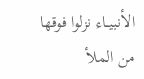الأنبيــاء نزلوا فوقها من الملأ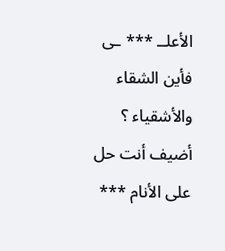الأعلــ *** ـى فأين الشقاء والأشقياء ؟ أضيف أنت حل على الأنام ***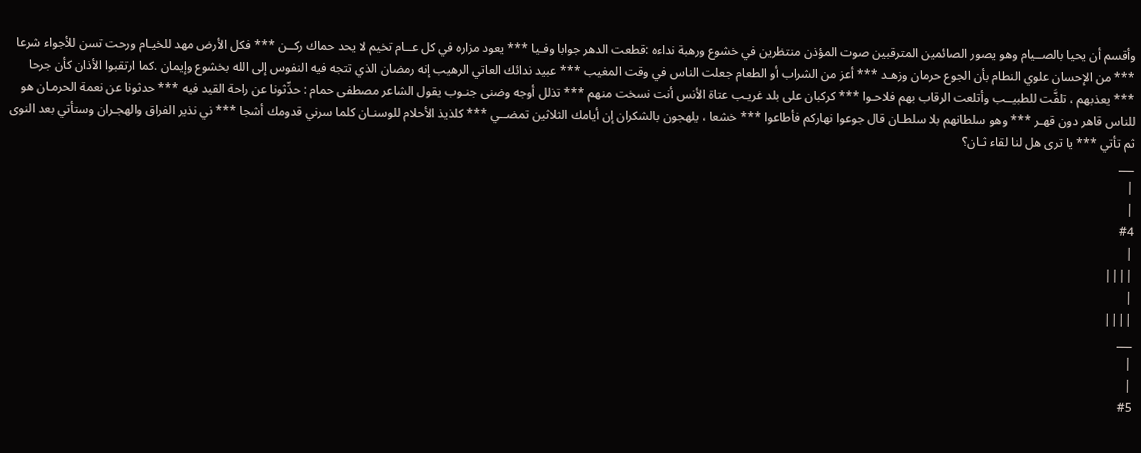وأقسم أن يحيا بالصــيام وهو يصور الصائمين المترقبين صوت المؤذن منتظرين في خشوع ورهبة نداءه :قطعت الدهر جوابا وفـيا *** يعود مزاره في كل عــام تخيم لا يحد حماك ركــن *** فكل الأرض مهد للخيـام ورحت تسن للأجواء شرعا *** من الإحسان علوي النطام بأن الجوع حرمان وزهـد *** أعز من الشراب أو الطعام جعلت الناس في وقت المغيب *** عبيد ندائك العاتي الرهيب إنه رمضان الذي تتجه فيه النفوس إلى الله بخشوع وإيمان .كما ارتقبوا الأذان كأن جرحا *** يعذبهم ، تلفَّت للطبيــب وأتلعت الرقاب بهم فلاحـوا *** كركبان على بلد غريـب عتاة الأنس أنت نسخت منهم *** تذلل أوجه وضنى جنـوب يقول الشاعر مصطفى حمام : حدِّثونا عن راحة القيد فيه *** حدثونا عن نعمة الحرمـان هو للناس قاهر دون قهـر *** وهو سلطانهم بلا سلطـان قال جوعوا نهاركم فأطاعوا *** خشعا ، يلهجون بالشكران إن أيامك الثلاثين تمضــي *** كلذيذ الأحلام للوسنـان كلما سرني قدومك أشجا *** ني نذير الفراق والهجـران وستأتي بعد النوى ثم تأتي *** يا ترى هل لنا لقاء ثـان؟
___
|
|
#4
|
||||
|
||||
___
|
|
#5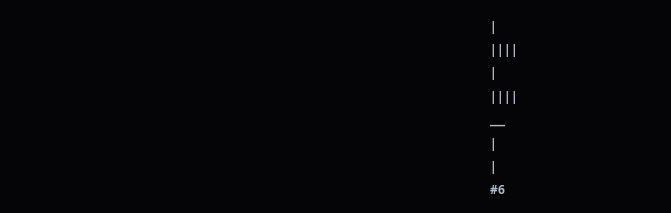|
||||
|
||||
___
|
|
#6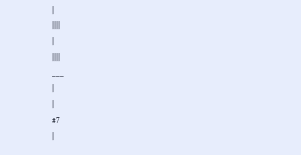|
||||
|
||||
___
|
|
#7
|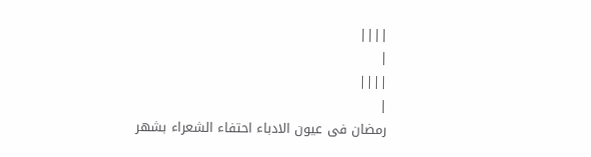||||
|
||||
|
رمضان فى عيون الادباء احتفاء الشعراء بشهر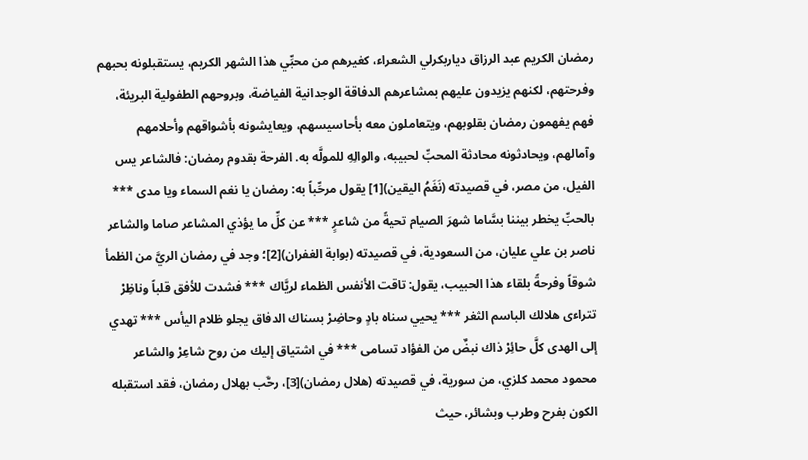رمضان الكريم عبد الرزاق دياربكرلي الشعراء، كغيرهم من محبِّي هذا الشهر الكريم، يستقبلونه بحبهم وفرحتهم، لكنهم يزيدون عليهم بمشاعرهم الدفاقة الوجدانية الفياضة، وبروحهم الطفولية البريئة، فهم يفهمون رمضان بقلوبهم، ويتعاملون معه بأحاسيسهم، ويعايشونه بأشواقهم وأحلامهم وآمالهم، ويحادثونه محادثة المحبِّ لحبيبه، والوالِهِ للمولَّه به. الفرحة بقدوم رمضان: فالشاعر يس الفيل، من مصر، في قصيدته (نَغَمُ اليقين)[1] يقول مرحِّباً به: رمضان يا نغم السماء ويا مدى *** بالحبِّ يخطر بيننا بسَّاما شهرَ الصيام تحيةً من شاعرٍ *** عن كلِّ ما يؤذي المشاعر صاما والشاعر ناصر بن علي عليان، من السعودية، في قصيدته (بوابة الغفران)[2]؛ وجد في رمضان الريَّ من الظمأ شوقاً وفرحةً بلقاء هذا الحبيب، يقول: تاقت الأنفس الظماء لريَّاك *** فشدت للأفق قلباً وناظِرْ تتراءى هلالك الباسم الثغر *** يحيي سناه بادٍ وحاضِرْ بسناك الدفاق يجلو ظلام اليأس *** تهدي إلى الهدى كلَّ حائِرْ ذاك نبضٌ من الفؤاد تسامى *** في اشتياق إليك من روح شاعِرْ والشاعر محمود محمد كلزي، من سورية، في قصيدته (هلال رمضان)[3]، رحَّب بهلال رمضان، فقد استقبله الكون بفرح وطرب وبشائر، حيث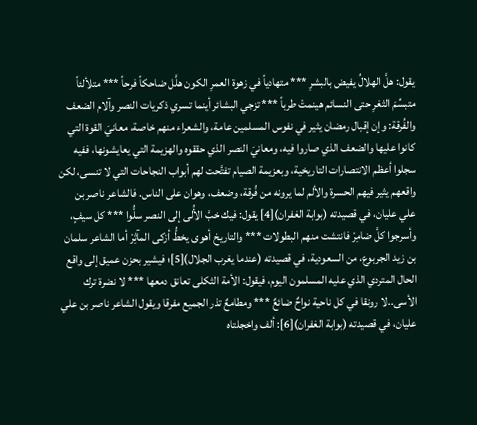يقول: هلَّ الهلالُ يفيض بالبشرِ *** متهادياً في زهوة العمرِ الكون هلَّل ضاحكاً فرحاً *** متلألئاً متبسِّمَ الثغرِ حتى النسائم هينمتْ طرباً *** تزجي البشائر أينما تسري ذكريات النصر وآلام الضعف والفُرقة: وإن إقبال رمضان يثير في نفوس المسلمين عامة، والشعراء منهم خاصة، معانيَ القوة التي كانوا عليها والضعف الذي صاروا فيه، ومعانيَ النصر الذي حققوه والهزيمة التي يعايشونها، ففيه سجلوا أعظم الانتصارات التاريخية، وبعزيمة الصيام تفتَّحت لهم أبواب النجاحات التي لا تنسى، لكن واقعهم يثير فيهم الحسرة والألم لما يرونه من فُرقة، وضعف، وهوان على الناس. فالشاعر ناصر بن علي عليان، في قصيدته (بوابة الغفران)[4] يقول: فيك خبَّ الأُلى إلى النصر سلُّوا *** كل سيفٍ، وأسرجوا كلَّ ضامِرْ فانتشت منهم البطولات *** والتاريخ أهوى يخطُّ أزكى المآثِرْ أما الشاعر سلمان بن زيد الجربوع، من السعودية، في قصيدته (عندما يغرب الجلال)[5]؛ فيشير بحزن عميق إلى واقع الحال المتردي الذي عليه المسلمون اليوم، فيقول: الأمة الثكلى تعانق دمعها *** لا نضرة ترك الأسى..لا رونقا في كل ناحية نواحٌ ضائعٌ *** ومطامعٌ تذر الجميع مفرقا ويقول الشاعر ناصر بن علي عليان، في قصيدته (بوابة الغفران)[6]: ألف واخجلتاه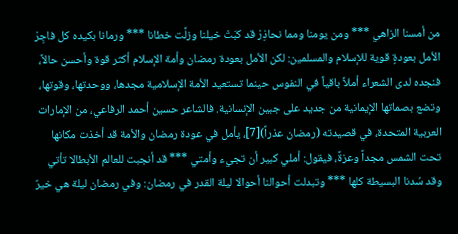من أمسنا الزاهي *** ومن يومنا ومما نحاذِرْ قد كبَتْ خيلنا وزلَّت خطانا *** ورمانا بكيده كل فاجِرْ الأمل بعودةٍ قوية للإسلام والمسلمين: لكن الأمل بعودة رمضان وأمة الإسلام أكثر قوة وأحسن حالاً، فنجده لدى الشعراء أملاً باقياً في النفوس حينما تستعيد الأمة الإسلامية مجدها، ووحدتها، وقوتها، وتضع بصماتها الإيمانية من جديد على جبين الإنسانية. فالشاعر حسين أحمد الرفاعي، من الإمارات العربية المتحدة، في قصيدته (رمضان عذراً)[7]، يأمل في عودة رمضان والأمة قد أخذت مكانها تحت الشمس مجداً وعزةً، فيقول: أملي كبير أن تجيء وأمتي *** قد أنجبت للعالم الأبطالا تأتي وقد سُدنا البسيطة كلها *** وتبدلت أحوالنا أحوالا ليلة القدر في رمضان: وفي رمضان ليلة هي خيرٌ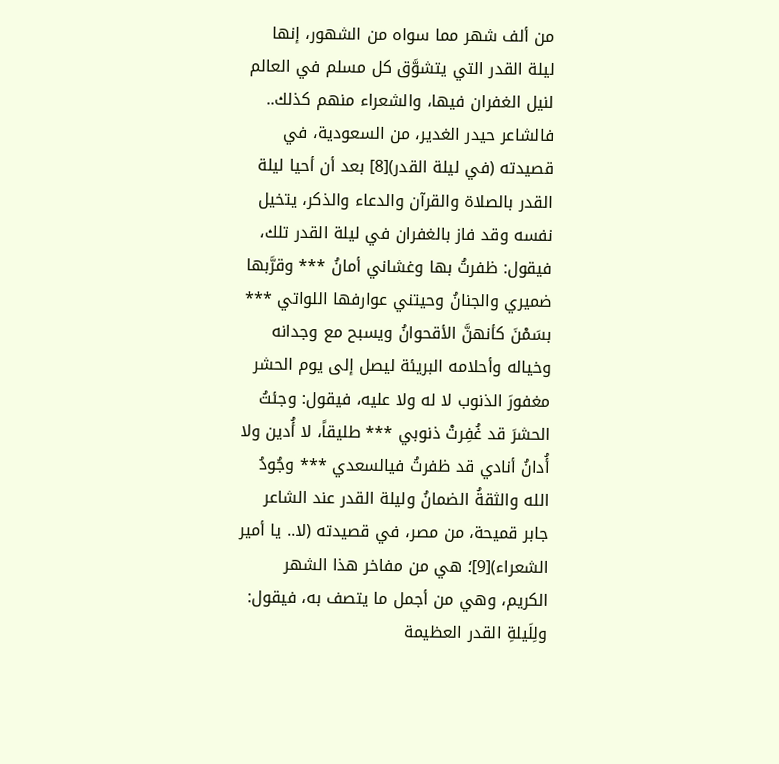من ألف شهر مما سواه من الشهور، إنها ليلة القدر التي يتشوَّق كل مسلم في العالم لنيل الغفران فيها، والشعراء منهم كذلك.. فالشاعر حيدر الغدير، من السعودية، في قصيدته (في ليلة القدر)[8] بعد أن أحيا ليلة القدر بالصلاة والقرآن والدعاء والذكر، يتخيل نفسه وقد فاز بالغفران في ليلة القدر تلك، فيقول: ظفرتُ بها وغشاني أمانُ *** وقرَّبها ضميري والجنانُ وحيتني عوارفها اللواتي *** بسَمْنَ كأنهنَّ الأقحوانُ ويسبح مع وجدانه وخياله وأحلامه البريئة ليصل إلى يوم الحشر مغفورَ الذنوب لا له ولا عليه، فيقول: وجئتُ الحشرَ قد غُفِرتْ ذنوبي *** طليقاً، لا أُدين ولا أُدانُ أنادي قد ظفرتُ فيالسعدي *** وجُودُ الله والثقةُ الضمانُ وليلة القدر عند الشاعر جابر قميحة، من مصر، في قصيدته (لا.. يا أمير الشعراء)[9]؛ هي من مفاخر هذا الشهر الكريم، وهي من أجمل ما يتصف به، فيقول: ولِلَيلةِ القدر العظيمة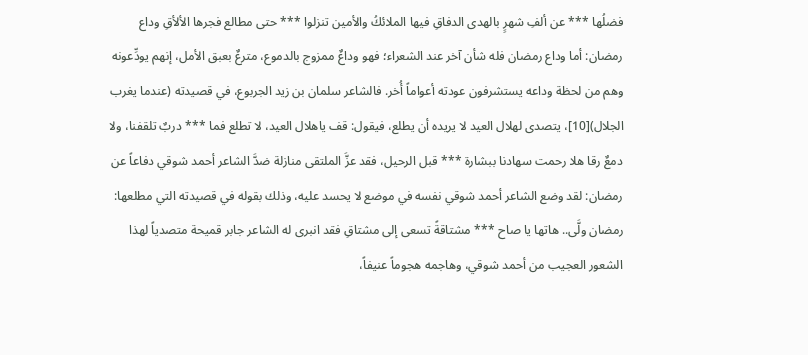فضلُها *** عن ألفِ شهرٍ بالهدى الدفاقِ فيها الملائكُ والأمين تنزلوا *** حتى مطالع فجرها الألأقِ وداع رمضان: أما وداع رمضان فله شأن آخر عند الشعراء؛ فهو وداعٌ ممزوج بالدموع، مترعٌ بعبق الأمل، إنهم يودِّعونه وهم من لحظة وداعه يستشرفون عودته أعواماً أُخر. فالشاعر سلمان بن زيد الجربوع، في قصيدته (عندما يغرب الجلال)[10]، يتصدى لهلال العيد لا يريده أن يطلع، فيقول: قف ياهلال العيد، لا تطلع فما *** دربٌ تلقفنا، ولا دمعٌ رقا هلا رحمت سهادنا ببشارة *** قبل الرحيل، فقد عزَّ الملتقى منازلة ضدَّ الشاعر أحمد شوقي دفاعاً عن رمضان: لقد وضع الشاعر أحمد شوقي نفسه في موضع لا يحسد عليه، وذلك بقوله في قصيدته التي مطلعها: رمضان ولَّى.. هاتها يا صاح *** مشتاقةً تسعى إلى مشتاقِ فقد انبرى له الشاعر جابر قميحة متصدياً لهذا الشعور العجيب من أحمد شوقي، وهاجمه هجوماً عنيفاً،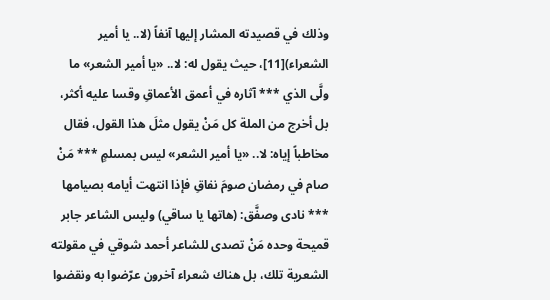وذلك في قصيدته المشار إليها آنفاً (لا.. يا أمير الشعراء)[11]، حيث يقول له: لا.. «يا أمير الشعر» ما ولَّى الذي *** آثاره في أعمق الأعماقِ وقسا عليه أكثر، بل أخرج من الملة كل مَنْ يقول مثلَ هذا القول، فقال مخاطباً إياه: لا.. «يا أمير الشعر» ليس بمسلمٍ *** مَنْ صام في رمضان صومَ نفاقِ فإذا انتهت أيامه بصيامها *** نادى وصفَّق: (هاتها يا ساقي) وليس الشاعر جابر قميحة وحده مَنْ تصدى للشاعر أحمد شوقي في مقولته الشعرية تلك، بل هناك شعراء آخرون عرّضوا به ونقضوا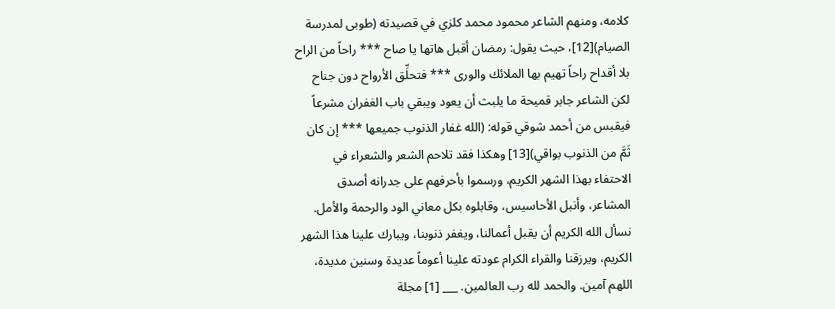كلامه، ومنهم الشاعر محمود محمد كلزي في قصيدته (طوبى لمدرسة الصيام)[12]، حيث يقول: رمضان أقبل هاتها يا صاح *** راحاً من الراح بلا أقداح راحاً تهيم بها الملائك والورى *** فتحلِّق الأرواح دون جناح لكن الشاعر جابر قميحة ما يلبث أن يعود ويبقي باب الغفران مشرعاً فيقبس من أحمد شوقي قوله: (الله غفار الذنوب جميعها *** إن كان ثَمَّ من الذنوب بواقي)[13] وهكذا فقد تلاحم الشعر والشعراء في الاحتفاء بهذا الشهر الكريم، ورسموا بأحرفهم على جدرانه أصدق المشاعر، وأنبل الأحاسيس، وقابلوه بكل معاني الود والرحمة والأمل. نسأل الله الكريم أن يقبل أعمالنا، ويغفر ذنوبنا، ويبارك علينا هذا الشهر الكريم، ويرزقنا والقراء الكرام عودته علينا أعوماً عديدة وسنين مديدة، اللهم آمين. والحمد لله رب العالمين. ___ [1] مجلة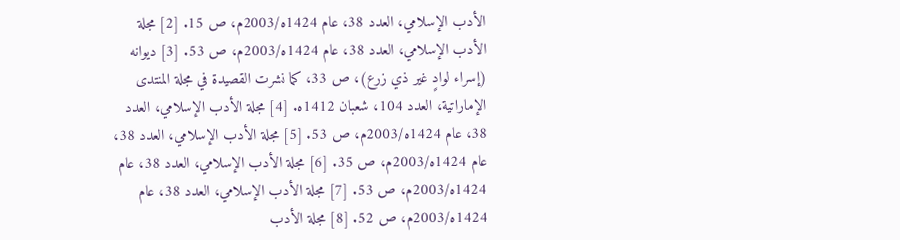الأدب الإسلامي، العدد 38، عام 1424ه/2003م، ص 15. [2] مجلة الأدب الإسلامي، العدد 38، عام 1424ه/2003م، ص 53. [3] ديوانه (إسراء لوادٍ غير ذي زرع)، ص 33، كما نشرت القصيدة في مجلة المنتدى الإماراتية، العدد 104، شعبان 1412ه. [4] مجلة الأدب الإسلامي، العدد 38، عام 1424ه/2003م، ص 53. [5] مجلة الأدب الإسلامي، العدد 38، عام 1424ه/2003م، ص 35. [6] مجلة الأدب الإسلامي، العدد 38، عام 1424ه/2003م، ص 53. [7] مجلة الأدب الإسلامي، العدد 38، عام 1424ه/2003م، ص 52. [8] مجلة الأدب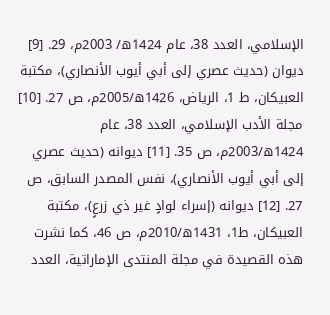الإسلامي، العدد 38، عام 1424ه/ 2003م، 29. [9] ديوان (حديث عصري إلى أبي أيوب الأنصاري)، مكتبة العبيكان، ط 1، الرياض، 1426ه/2005م، ص 27. [10] مجلة الأدب الإسلامي، العدد 38، عام 1424ه/2003م، ص 35. [11] ديوانه (حديث عصري إلى أبي أيوب الأنصاري)، نفس المصدر السابق، ص 27. [12] ديوانه (إسراء لوادٍ غير ذي زرعٍ)، مكتبة العبيكان، ط1، 1431ه/2010م، ص 46، كما نشرت هذه القصيدة في مجلة المنتدى الإماراتية، العدد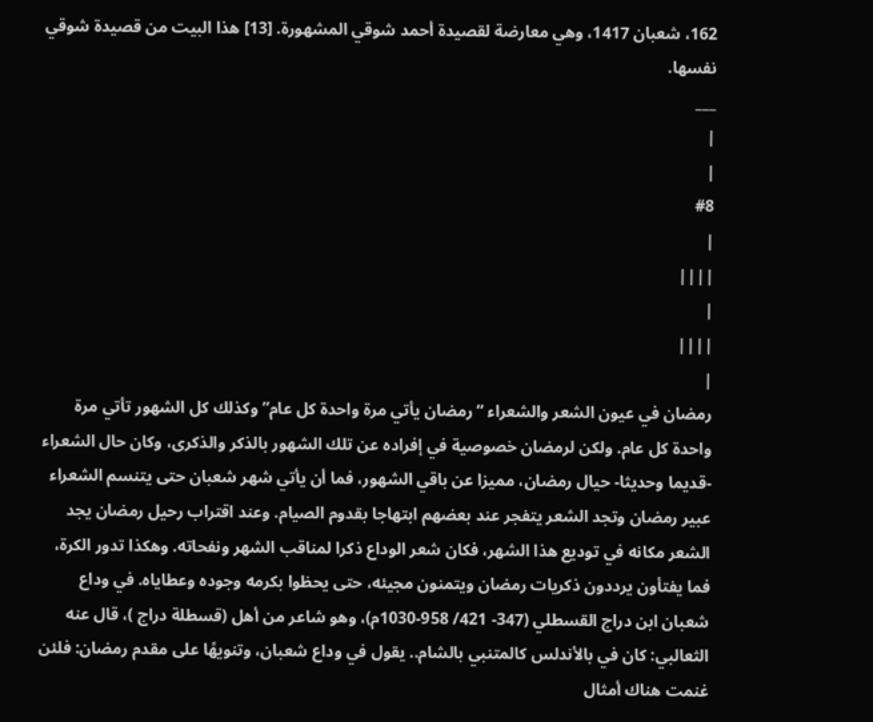162، شعبان 1417، وهي معارضة لقصيدة أحمد شوقي المشهورة. [13] هذا البيت من قصيدة شوقي نفسها.
___
|
|
#8
|
||||
|
||||
|
رمضان في عيون الشعر والشعراء “رمضان يأتي مرة واحدة كل عام” وكذلك كل الشهور تأتي مرة واحدة كل عام. ولكن لرمضان خصوصية في إفراده عن تلك الشهور بالذكر والذكرى، وكان حال الشعراء -قديما وحديثا- حيال رمضان، مميزا عن باقي الشهور، فما أن يأتي شهر شعبان حتى يتنسم الشعراء عبير رمضان وتجد الشعر يتفجر عند بعضهم ابتهاجا بقدوم الصيام. وعند اقتراب رحيل رمضان يجد الشعر مكانه في توديع هذا الشهر، فكان شعر الوداع ذكرا لمناقب الشهر ونفحاته. وهكذا تدور الكرة، فما يفتأون يرددون ذكريات رمضان ويتمنون مجيئه، حتى يحظوا بكرمه وجوده وعطاياه. في وداع شعبان ابن دراج القسطلي (347- 421/ 958-1030م)، وهو شاعر من أهل (قسطلة دراج )، قال عنه الثعالبي: كان في بالأندلس كالمتنبي بالشام.. يقول في وداع شعبان، وتنويهًا على مقدم رمضان: فلئن غنمت هناك أمثال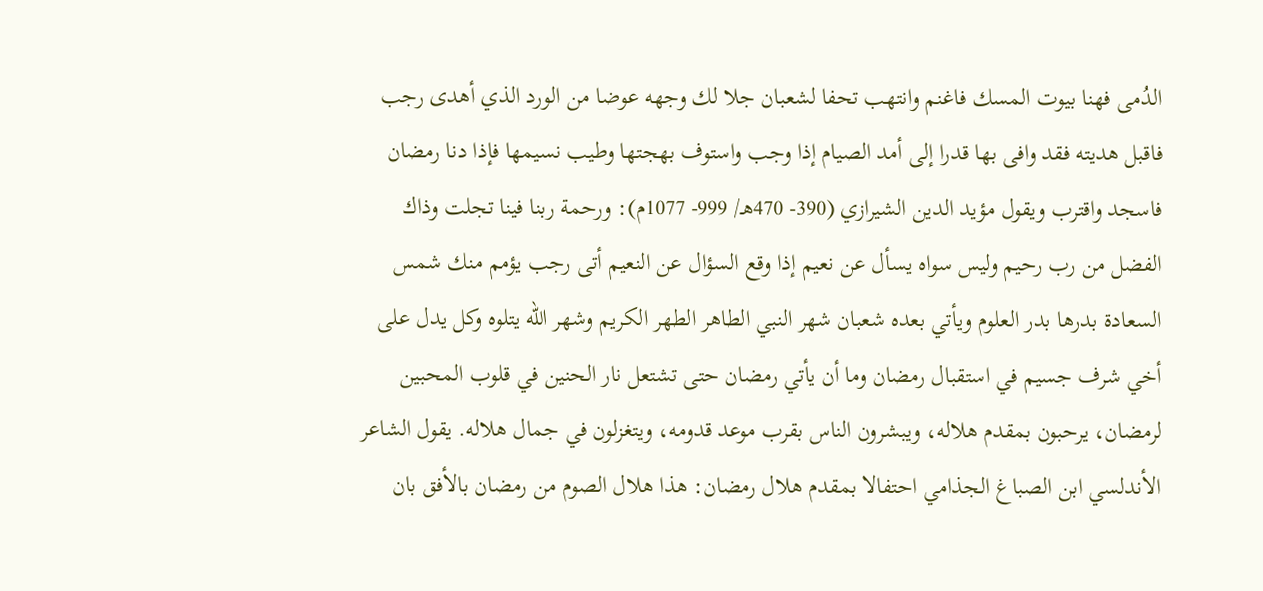الدُمى فهنا بيوت المسك فاغنم وانتهب تحفا لشعبان جلا لك وجهه عوضا من الورد الذي أهدى رجب فاقبل هديته فقد وافى بها قدرا إلى أمد الصيام إذا وجب واستوف بهجتها وطيب نسيمها فإذا دنا رمضان فاسجد واقترب ويقول مؤيد الدين الشيرازي (390- 470هـ/ 999- 1077م): ورحمة ربنا فينا تجلت وذاك الفضل من رب رحيم وليس سواه يسأل عن نعيم إذا وقع السؤال عن النعيم أتى رجب يؤمم منك شمس السعادة بدرها بدر العلوم ويأتي بعده شعبان شهر النبي الطاهر الطهر الكريم وشهر الله يتلوه وكل يدل على أخي شرف جسيم في استقبال رمضان وما أن يأتي رمضان حتى تشتعل نار الحنين في قلوب المحبين لرمضان، يرحبون بمقدم هلاله، ويبشرون الناس بقرب موعد قدومه، ويتغزلون في جمال هلاله. يقول الشاعر الأندلسي ابن الصباغ الجذامي احتفالا بمقدم هلال رمضان: هذا هلال الصوم من رمضان بالأفق بان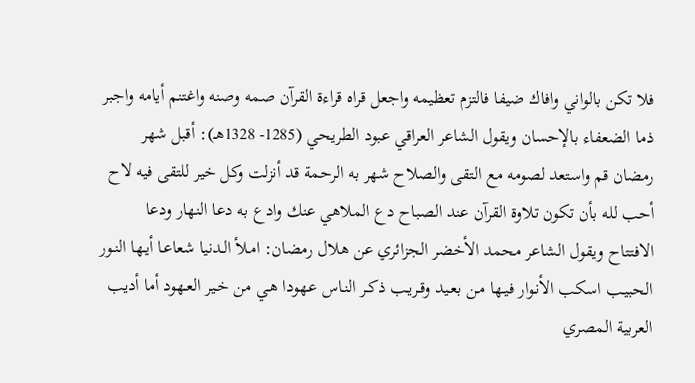فلا تكن بالواني وافاك ضيفا فالتزم تعظيمه واجعل قراه قراءة القرآن صمه وصنه واغتنم أيامه واجبر ذما الضعفاء بالإحسان ويقول الشاعر العراقي عبود الطريحي (1285- 1328هـ): أقبل شهر رمضان قم واستعد لصومه مع التقى والصلاح شهر به الرحمة قد أنزلت وكل خير للتقى فيه لاح أحب لله بأن تكون تلاوة القرآن عند الصباح دع الملاهي عنك وادع به دعا النهار ودعا الافتتاح ويقول الشاعر محمد الأخضر الجزائري عن هلال رمضان: امـلأ الـدنيا شعاعـا أيـها النـور الحبيـب اسكب الأنـوار فيـها مـن بعـيد وقـريـب ذكـر النـاس عـهودا هـي من خـير العـهود أما أديب العربية المصري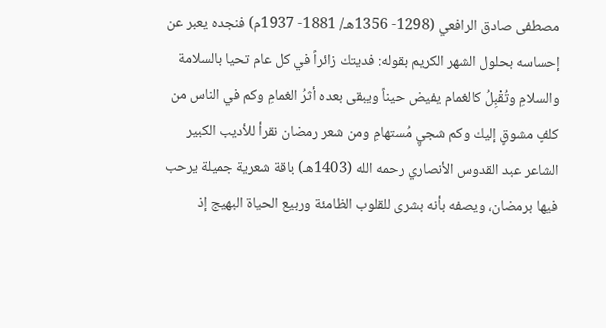مصطفى صادق الرافعي (1298- 1356هـ/ 1881- 1937م) فنجده يعبر عن إحساسه بحلول الشهر الكريم بقوله: فديتك زائراً في كل عام تحيا بالسلامة والسلامِ وتُقْبِلُ كالغمام يفيض حيناً ويبقى بعده أثرُ الغمامِ وكم في الناس من كلفٍ مشوقٍ إليك وكم شجيٍ مُستهامِ ومن شعر رمضان نقرأ للأديب الكبير الشاعر عبد القدوس الأنصاري رحمه الله (1403هـ) باقة شعرية جميلة يرحب فيها برمضان، ويصفه بأنه بشرى للقلوب الظامئة وربيع الحياة البهيج إذ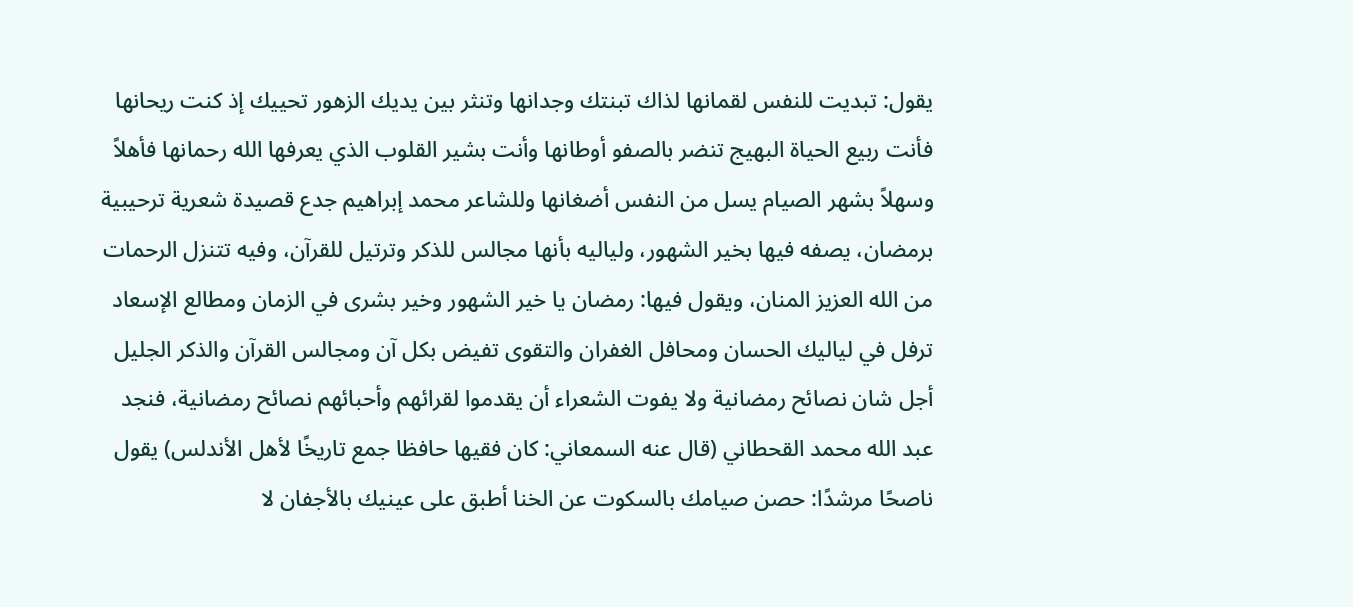يقول: تبديت للنفس لقمانها لذاك تبنتك وجدانها وتنثر بين يديك الزهور تحييك إذ كنت ريحانها فأنت ربيع الحياة البهيج تنضر بالصفو أوطانها وأنت بشير القلوب الذي يعرفها الله رحمانها فأهلاً وسهلاً بشهر الصيام يسل من النفس أضغانها وللشاعر محمد إبراهيم جدع قصيدة شعرية ترحيبية برمضان، يصفه فيها بخير الشهور، ولياليه بأنها مجالس للذكر وترتيل للقرآن، وفيه تتنزل الرحمات من الله العزيز المنان، ويقول فيها: رمضان يا خير الشهور وخير بشرى في الزمان ومطالع الإسعاد ترفل في لياليك الحسان ومحافل الغفران والتقوى تفيض بكل آن ومجالس القرآن والذكر الجليل أجل شان نصائح رمضانية ولا يفوت الشعراء أن يقدموا لقرائهم وأحبائهم نصائح رمضانية، فنجد عبد الله محمد القحطاني (قال عنه السمعاني: كان فقيها حافظا جمع تاريخًا لأهل الأندلس) يقول ناصحًا مرشدًا: حصن صيامك بالسكوت عن الخنا أطبق على عينيك بالأجفان لا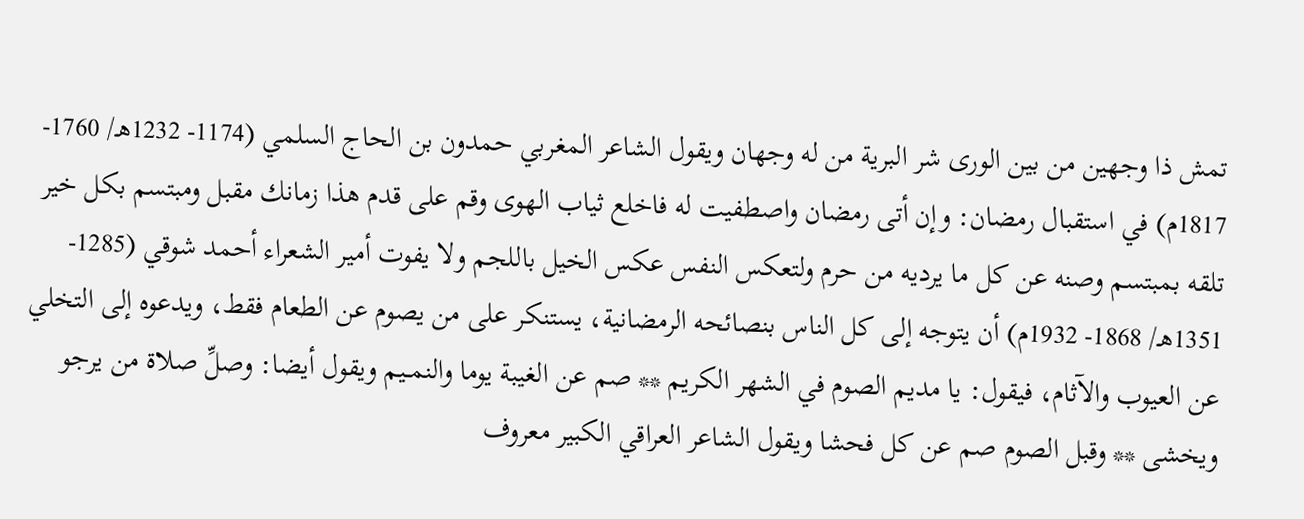تمش ذا وجهين من بين الورى شر البرية من له وجهان ويقول الشاعر المغربي حمدون بن الحاج السلمي (1174- 1232هـ/ 1760- 1817م) في استقبال رمضان: وإن أتى رمضان واصطفيت له فاخلع ثياب الهوى وقم على قدم هذا زمانك مقبل ومبتسم بكل خير تلقه بمبتسم وصنه عن كل ما يرديه من حرم ولتعكس النفس عكس الخيل باللجم ولا يفوت أمير الشعراء أحمد شوقي (1285- 1351هـ/ 1868- 1932م) أن يتوجه إلى كل الناس بنصائحه الرمضانية، يستنكر على من يصوم عن الطعام فقط، ويدعوه إلى التخلي عن العيوب والآثام، فيقول: يا مديم الصوم في الشهر الكريم ** صم عن الغيبة يوما والنمــيم ويقول أيضا: وصلِّ صلاة من يرجو ويخشى ** وقبل الصوم صم عن كل فحشا ويقول الشاعر العراقي الكبير معروف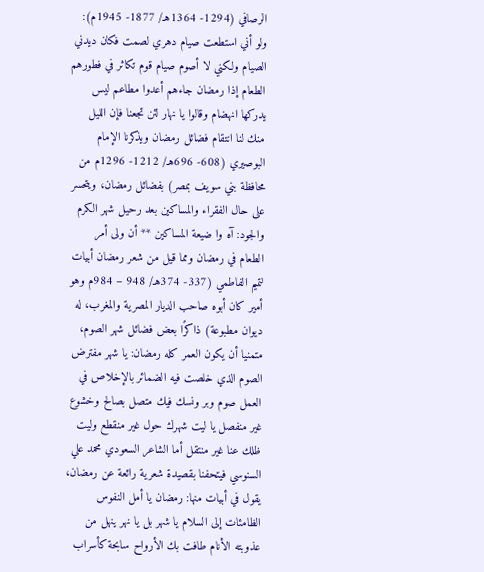الرصافي (1294- 1364هـ/ 1877- 1945م): ولو أني استطعت صيام دهري لصمت فكان ديدني الصيام ولكني لا أصوم صيام قوم تكاثر في فطورهم الطعام إذا رمضان جاءهم أعدوا مطاعم ليس يدركها انهضام وقالوا يا نهار لئن تجعنا فإن الليل منك لنا انتقام فضائل رمضان ويذكرنا الإمام البوصيري (608- 696هـ/ 1212- 1296م من محافظة بني سويف بمصر) بفضائل رمضان، ويتحسر على حال الفقراء والمساكين بعد رحيل شهر الكرم والجود: آه وا ضيعة المساكين ** أن ولى أمر الطعام في رمضان ومما قيل من شعر رمضان أبيات لتميم الفاطمي (337- 374هـ/ 948 – 984م وهو أمير كان أبوه صاحب الديار المصرية والمغرب، له ديوان مطبوعة) ذاكرًا بعض فضائل شهر الصوم، متمنيا أن يكون العمر كله رمضان: يا شهر مفترض الصوم الذي خلصت فيه الضمائر بالإخلاص في العمل صوم وبر ونسك فيك متصل بصالح وخشوع غير منفصل يا ليت شهرك حول غير منقطع وليت ظلك عنا غير منتقل أما الشاعر السعودي محمد علي السنوسي فيتحفنا بقصيدة شعرية رائعة عن رمضان، يقول في أبيات منها: رمضان يا أمل النفوس الظامئات إلى السلام يا شهر بل يا نهر ينهل من عذوبته الأنام طافت بك الأرواح سابحة كأسراب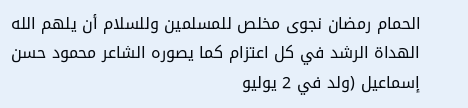الحمام رمضان نجوى مخلص للمسلمين وللسلام أن يلهم الله الهداة الرشد في كل اعتزام كما يصوره الشاعر محمود حسن إسماعيل (ولد في 2 يوليو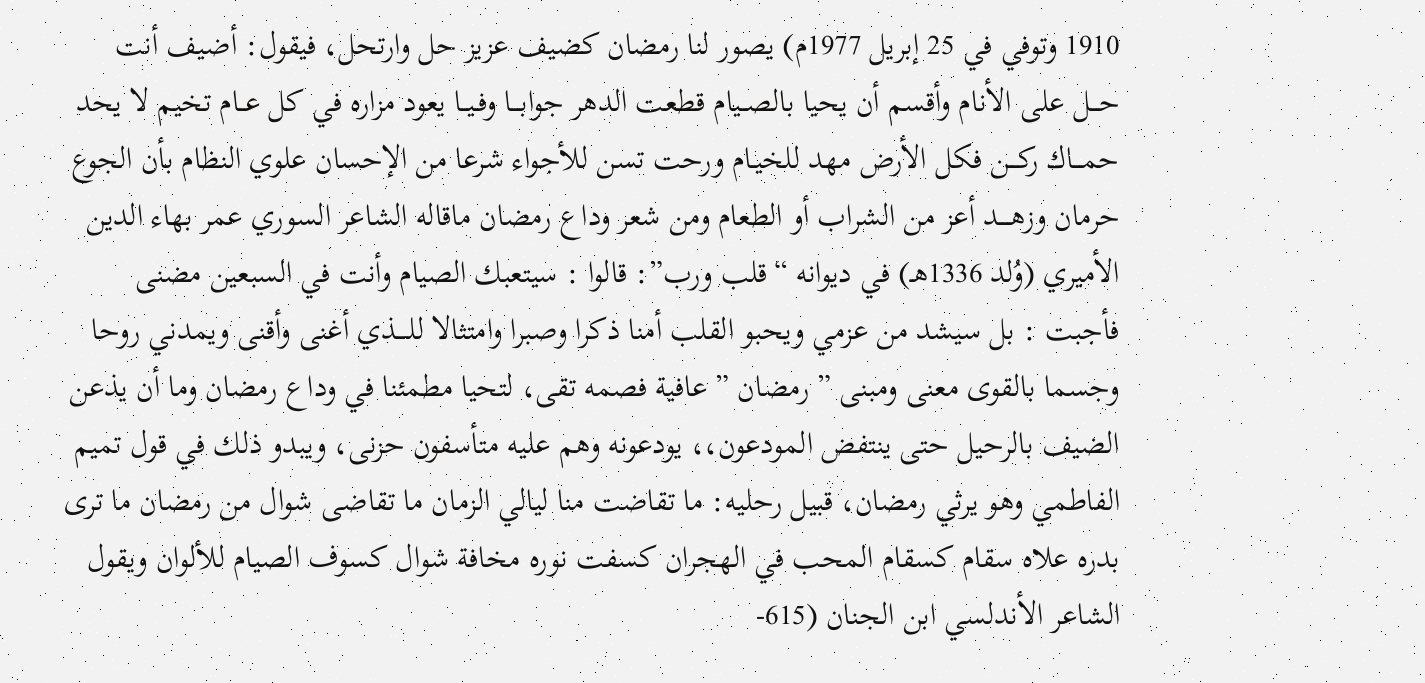1910 وتوفي في 25 إبريل 1977م) يصور لنا رمضان كضيف عزيز حل وارتحل، فيقول: أضيف أنت حـــل على الأنام وأقسم أن يحيا بالصــيام قطعت الدهر جوابـــا وفـيــا يعود مزاره في كل عــام تخيم لا يحد حمـــاك ركـــن فكل الأرض مهد للخيـام ورحت تسن للأجواء شرعا من الإحسان علوي النظام بأن الجوع حرمان وزهــــد أعز من الشراب أو الطعام ومن شعر وداع رمضان ماقاله الشاعر السوري عمر بهاء الدين الأميري (وُلد 1336هـ) في ديوانه “قلب ورب”: قالوا : سيتعبك الصيام وأنت في السبعين مضنى فأجبت : بل سيشد من عزمي ويحبو القلب أمنا ذكرا وصبرا وامتثالا للــــذي أغنى وأقنى ويمدني روحا وجسما بالقوى معنى ومبنى ” رمضان ” عافية فصمه تقى، لتحيا مطمئنا في وداع رمضان وما أن يذعن الضيف بالرحيل حتى ينتفض المودعون،، يودعونه وهم عليه متأسفون حزنى، ويبدو ذلك في قول تميم الفاطمي وهو يرثي رمضان، قبيل رحليه: ما تقاضت منا ليالي الزمان ما تقاضى شوال من رمضان ما ترى بدره علاه سقام كسقام المحب في الهجران كسفت نوره مخافة شوال كسوف الصيام للألوان ويقول الشاعر الأندلسي ابن الجنان (615-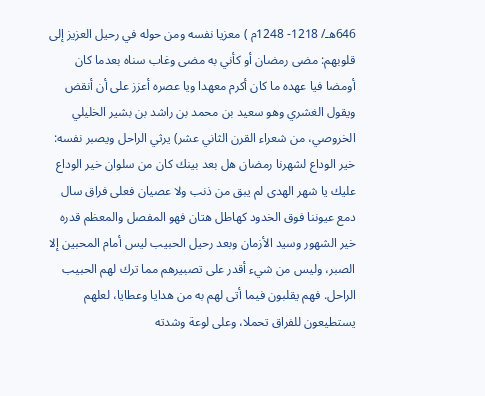646هـ/ 1218- 1248م ) معزيا نفسه ومن حوله في رحيل العزيز إلى قلوبهم: مضى رمضان أو كأني به مضى وغاب سناه بعدما كان أومضا فيا عهده ما كان أكرم معهدا ويا عصره أعزز على أن أنقض ويقول الغشري وهو سعيد بن محمد بن راشد بن بشير الخليلي الخروصي، من شعراء القرن الثاني عشر) يرثي الراحل ويصبر نفسه: خير الوداع لشهرنا رمضان هل بعد بينك كان من سلوان خير الوداع عليك يا شهر الهدى لم يبق من ذنب ولا عصيان فعلى فراق سال دمع عيوننا فوق الخدود كهاطل هتان فهو المفصل والمعظم قدره خير الشهور وسيد الأزمان وبعد رحيل الحبيب ليس أمام المحبين إلا الصبر، وليس من شيء أقدر على تصبيرهم مما ترك لهم الحبيب الراحل. فهم يقلبون فيما أتى لهم به من هدايا وعطايا، لعلهم يستطيعون للفراق تحملا، وعلى لوعة وشدته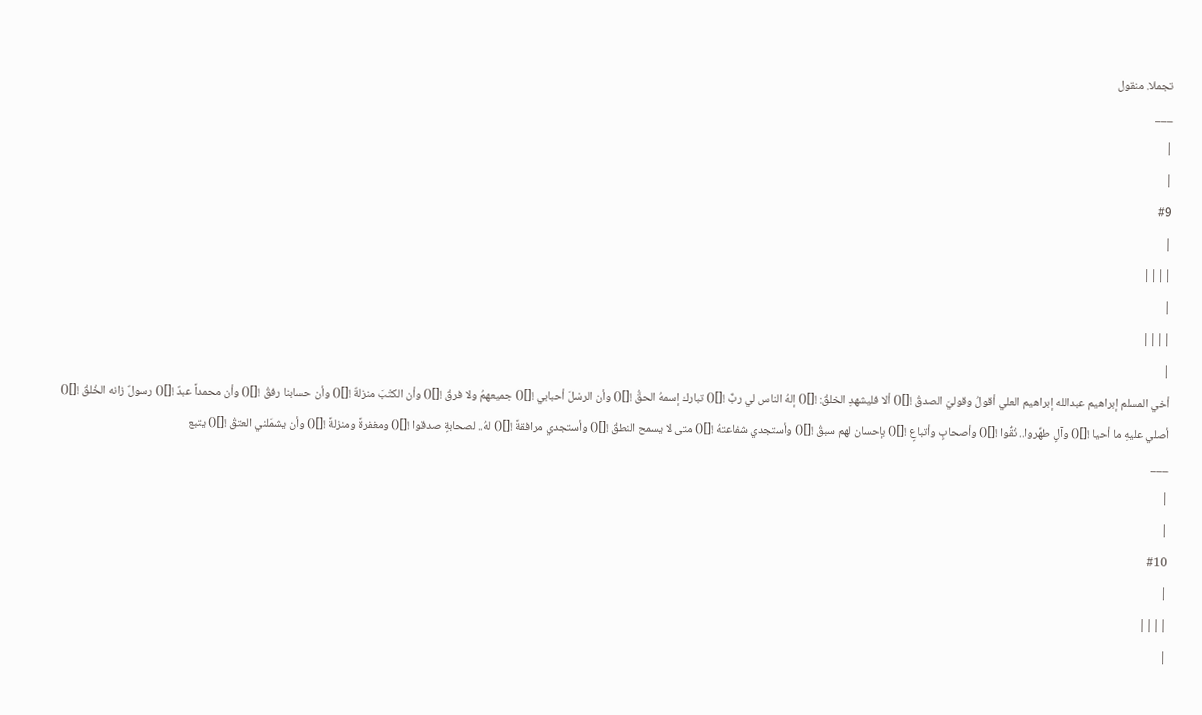تجملا. منقول
___
|
|
#9
|
||||
|
||||
|
أخي المسلم إبراهيم عبدالله إبراهيم العلي أقولُ وقوليَ الصدقُ ![]() ألا فليشهدِ الخلقُ: ![]() إلهُ الناس لي ربٌّ ![]() تبارك إسمهُ الحقُّ ![]() وأن الرسْلَ أحبابي ![]() جميعهمُ ولا فرقُ ![]() وأن الكتْبَ منزلةٌ ![]() وأن حسابنا رفقُ ![]() وأن محمداً عبدٌ ![]() رسولٌ زانه الخُلقُ ![]() أصلي عليهِ ما أحيا ![]() وآلٍ طهِّروا.. نُقُّوا ![]() وأصحابٍ وأتباعٍ ![]() بإحسان لهم سبقُ ![]() وأستجدي شفاعتهُ ![]() متى لا يسمح النطقُ ![]() وأستجدي مرافقةً ![]() لهُ.. لصحابةٍ صدقوا ![]() ومغفرةً ومنزلةً ![]() وأن يشمَلني العتقُ ![]() يتبع
___
|
|
#10
|
||||
|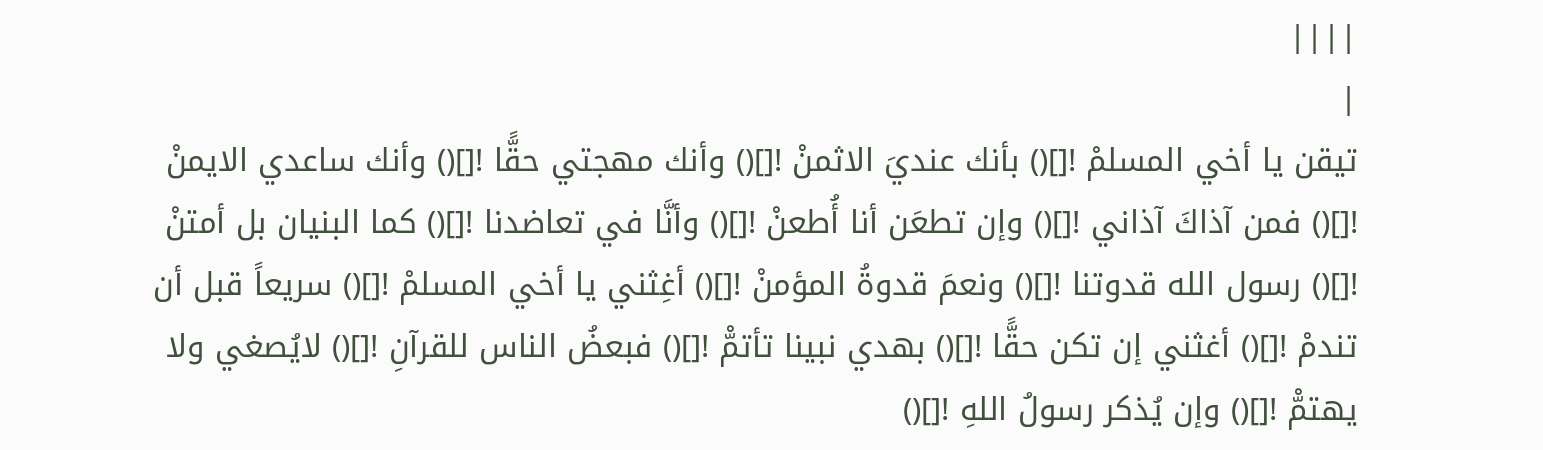||||
|
تيقن يا أخي المسلمْ ![]() بأنك عنديَ الاثمنْ ![]() وأنك مهجتي حقًّا ![]() وأنك ساعدي الايمنْ ![]() فمن آذاكَ آذاني ![]() وإن تطعَن أنا أُطعنْ ![]() وأنَّا في تعاضدنا ![]() كما البنيان بل أمتنْ ![]() رسول الله قدوتنا ![]() ونعمَ قدوةُ المؤمنْ ![]() أغِثني يا أخي المسلمْ ![]() سريعاً قبل أن تندمْ ![]() أغثني إن تكن حقًّا ![]() بهدي نبينا تأتمّْ ![]() فبعضُ الناس للقرآنِ ![]() لايُصغي ولا يهتمّْ ![]() وإن يُذكر رسولُ اللهِ ![]()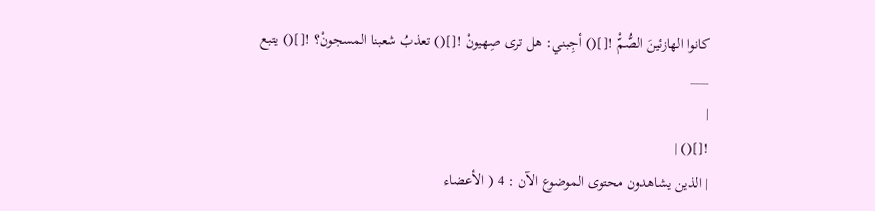كانوا الهازئينَ الصُّمّْ ![]() أجِبني: هل ترى صِهيونْ ![]() تعذبُ شعبنا المسجونْ؟ ![]() يتبع
___
|
![]() |
| الذين يشاهدون محتوى الموضوع الآن : 4 ( الأعضاء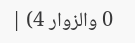0 والزوار 4) |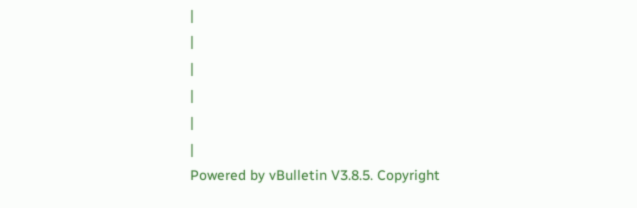|
|
|
|
|
|
Powered by vBulletin V3.8.5. Copyright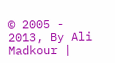© 2005 - 2013, By Ali Madkour |